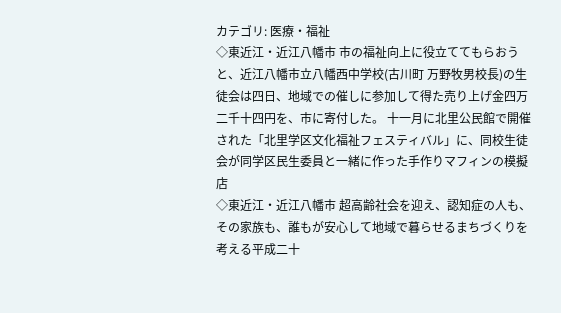カテゴリ: 医療・福祉
◇東近江・近江八幡市 市の福祉向上に役立ててもらおうと、近江八幡市立八幡西中学校(古川町 万野牧男校長)の生徒会は四日、地域での催しに参加して得た売り上げ金四万二千十四円を、市に寄付した。 十一月に北里公民館で開催された「北里学区文化福祉フェスティバル」に、同校生徒会が同学区民生委員と一緒に作った手作りマフィンの模擬店
◇東近江・近江八幡市 超高齢社会を迎え、認知症の人も、その家族も、誰もが安心して地域で暮らせるまちづくりを考える平成二十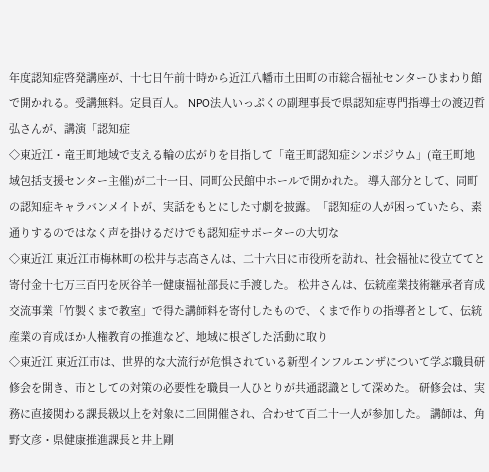年度認知症啓発講座が、十七日午前十時から近江八幡市土田町の市総合福祉センターひまわり館で開かれる。受講無料。定員百人。 NPO法人いっぷくの副理事長で県認知症専門指導士の渡辺哲弘さんが、講演「認知症
◇東近江・竜王町地域で支える輪の広がりを目指して「竜王町認知症シンポジウム」(竜王町地域包括支援センター主催)が二十一日、同町公民館中ホールで開かれた。 導入部分として、同町の認知症キャラバンメイトが、実話をもとにした寸劇を披露。「認知症の人が困っていたら、素通りするのではなく声を掛けるだけでも認知症サポーターの大切な
◇東近江 東近江市梅林町の松井与志高さんは、二十六日に市役所を訪れ、社会福祉に役立ててと寄付金十七万三百円を灰谷羊一健康福祉部長に手渡した。 松井さんは、伝統産業技術継承者育成交流事業「竹製くまで教室」で得た講師料を寄付したもので、くまで作りの指導者として、伝統産業の育成ほか人権教育の推進など、地域に根ざした活動に取り
◇東近江 東近江市は、世界的な大流行が危惧されている新型インフルエンザについて学ぶ職員研修会を開き、市としての対策の必要性を職員一人ひとりが共通認識として深めた。 研修会は、実務に直接関わる課長級以上を対象に二回開催され、合わせて百二十一人が参加した。 講師は、角野文彦・県健康推進課長と井上剛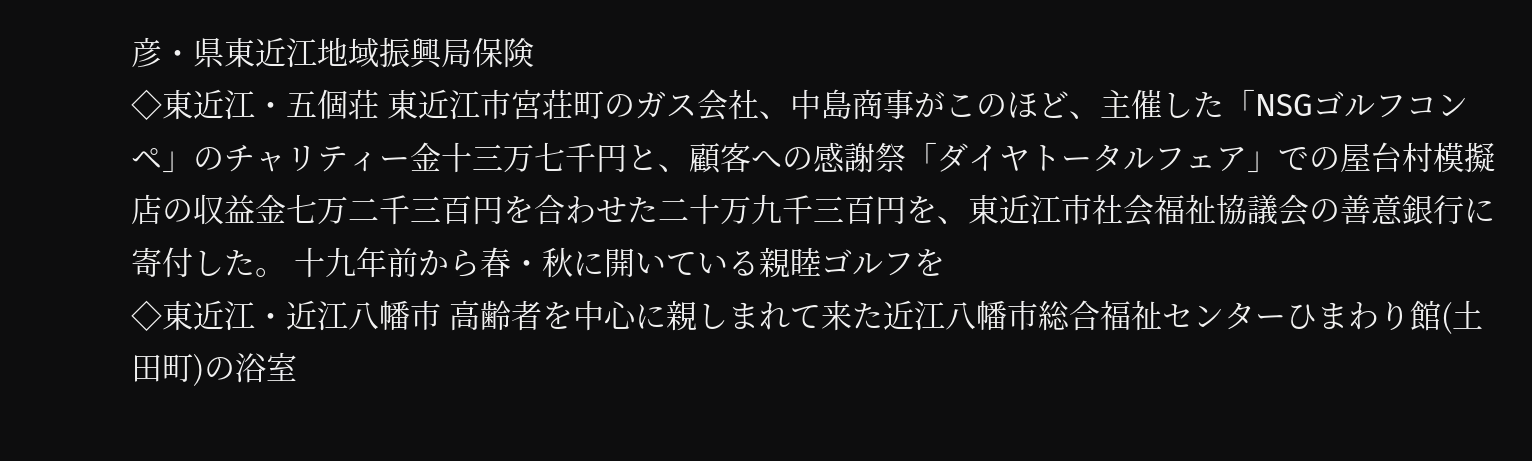彦・県東近江地域振興局保険
◇東近江・五個荘 東近江市宮荘町のガス会社、中島商事がこのほど、主催した「NSGゴルフコンペ」のチャリティー金十三万七千円と、顧客への感謝祭「ダイヤトータルフェア」での屋台村模擬店の収益金七万二千三百円を合わせた二十万九千三百円を、東近江市社会福祉協議会の善意銀行に寄付した。 十九年前から春・秋に開いている親睦ゴルフを
◇東近江・近江八幡市 高齢者を中心に親しまれて来た近江八幡市総合福祉センターひまわり館(土田町)の浴室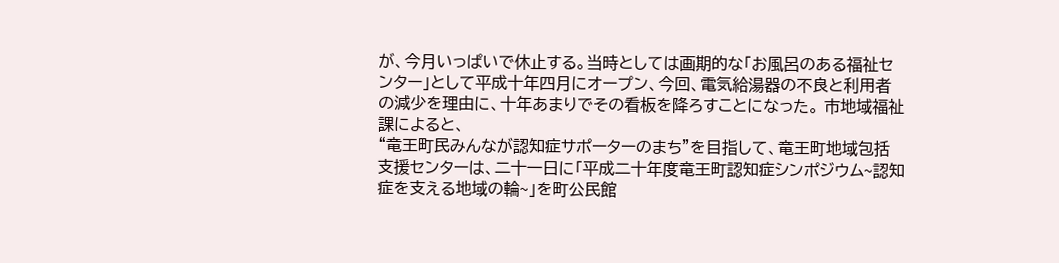が、今月いっぱいで休止する。当時としては画期的な「お風呂のある福祉センター」として平成十年四月にオープン、今回、電気給湯器の不良と利用者の減少を理由に、十年あまりでその看板を降ろすことになった。 市地域福祉課によると、
“竜王町民みんなが認知症サポーターのまち”を目指して、竜王町地域包括支援センターは、二十一日に「平成二十年度竜王町認知症シンポジウム~認知症を支える地域の輪~」を町公民館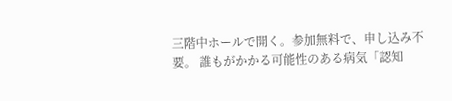三階中ホールで開く。参加無料で、申し込み不要。 誰もがかかる可能性のある病気「認知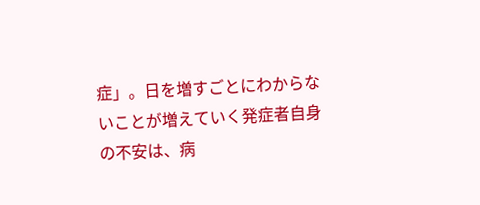症」。日を増すごとにわからないことが増えていく発症者自身の不安は、病